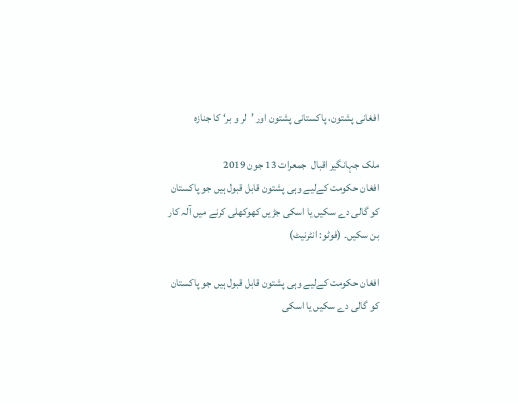افغانی پشتون، پاکستانی پشتون اور ’لر و بر‘ کا جنازہ

ملک جہانگیر اقبال  جمعرات 13 جون 2019
افغان حکومت کےلیے وہی پشتون قابل قبول ہیں جو پاکستان کو گالی دے سکیں یا اسکی جڑیں کھوکھلی کرنے میں آلہ کار بن سکیں۔ (فوٹو: انٹرنیٹ)

افغان حکومت کےلیے وہی پشتون قابل قبول ہیں جو پاکستان کو گالی دے سکیں یا اسکی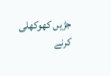جڑیں کھوکھلی کرنے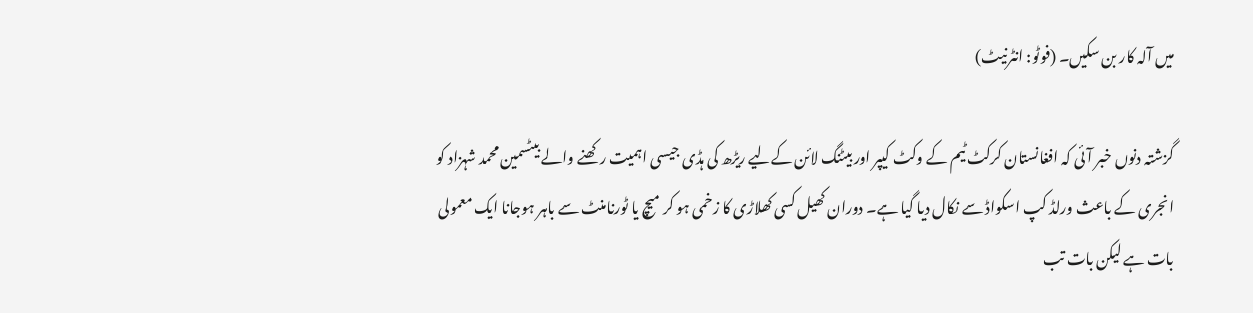میں آلہ کار بن سکیں۔ (فوٹو: انٹرنیٹ)

گزشتہ دنوں خبر آئی کہ افغانستان کرکٹ ٹیم کے وکٹ کیپر اور بیٹنگ لائن کےلیے ریڑھ کی ہڈی جیسی اہمیت رکھنے والے بیٹسمین محمد شہزاد کو انجری کے باعث ورلڈ کپ اسکواڈ سے نکال دیا گیا ہے۔ دوران کھیل کسی کھلاڑی کا زخمی ہو کر میچ یا ٹورنامنٹ سے باہر ہوجانا ایک معمولی بات ہے لیکن بات تب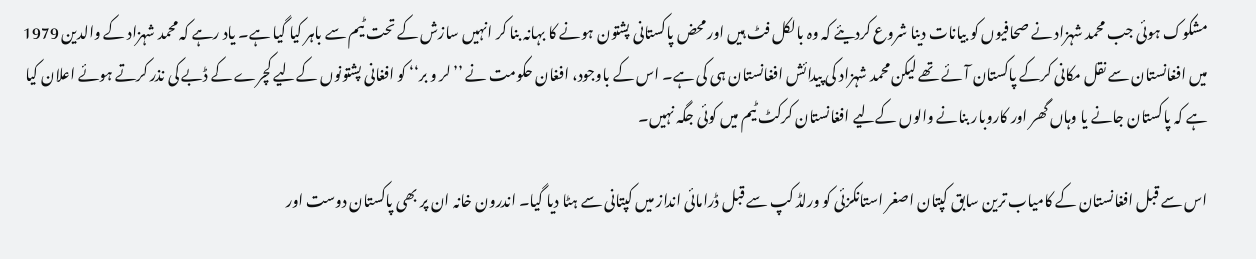مشکوک ہوئی جب محمد شہزاد نے صحافیوں کو بیانات دینا شروع کردیئے کہ وہ بالکل فٹ ہیں اور محض پاکستانی پشتون ہونے کا بہانہ بنا کر انہیں سازش کے تحت ٹیم سے باہر کیا گیا ہے۔ یاد رہے کہ محمد شہزاد کے والدین 1979 میں افغانستان سے نقل مکانی کرکے پاکستان آئے تھے لیکن محمد شہزاد کی پیدائش افغانستان ہی کی ہے۔ اس کے باوجود، افغان حکومت نے ’’لر و بر‘‘ کو افغانی پشتونوں کےلیے کچرے کے ڈبے کی نذر کرتے ہوئے اعلان کیا ہے کہ پاکستان جانے یا وہاں گھر اور کاروبار بنانے والوں کےلیے افغانستان کرکٹ ٹیم میں کوئی جگہ نہیں۔

اس سے قبل افغانستان کے کامیاب ترین سابق کپتان اصغر استانکزئی کو ورلڈ کپ سے قبل ڈرامائی انداز میں کپتانی سے ہٹا دیا گیا۔ اندرون خانہ ان پر بھی پاکستان دوست اور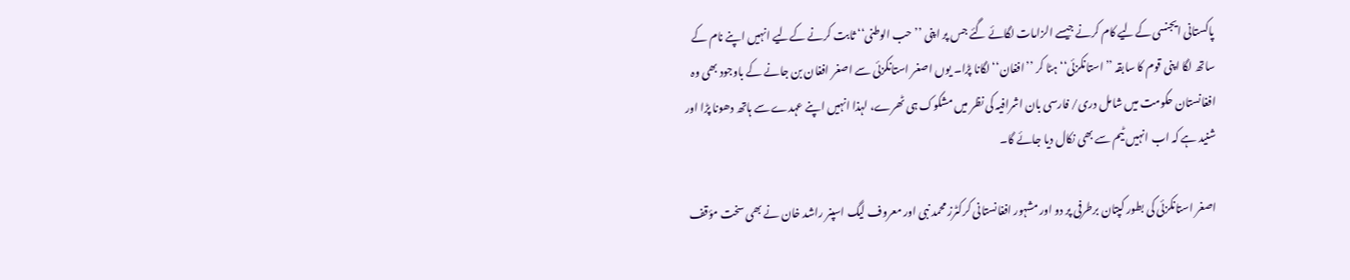پاکستانی ایجنسی کےلیے کام کرنے جیسے الزامات لگائے گئے جس پر اپنی ’’حب الوطنی‘‘ ثابت کرنے کےلیے انہیں اپنے نام کے ساتھ لگا اپنی قوم کا سابقہ ’’استانکزئی‘‘ ہٹا کر ’’افغان‘‘ لگانا پڑا۔ یوں اصغر استانکزئی سے اصغر افغان بن جانے کے باوجود بھی وہ افغانستان حکومت میں شامل دری/ فارسی بان اشرافیہ کی نظر میں مشکوک ہی ٹھرے، لہذا انہیں اپنے عہدے سے ہاتھ دھونا پڑا اور شنید ہے کہ اب انہیں ٹیم سے بھی نکال دیا جائے گا۔

اصغر استانکزئی کی بطور کپتان برطرفی پر دو اور مشہور افغانستانی کرکٹرز محمد نبی اور معروف لیگ اسپنر راشد خان نے بھی سخت مؤقف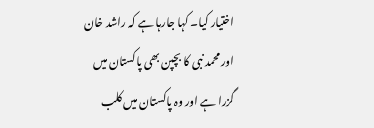اختیار کیا۔ کہا جارہا ہے کہ راشد خان اور محمد نبی کا بچپن بھی پاکستان میں گزرا ہے اور وہ پاکستان میں کلب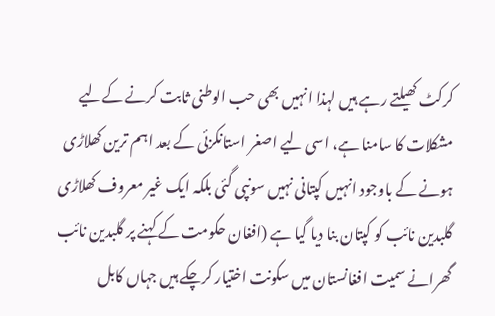کرکٹ کھیلتے رہے ہیں لہذا انہیں بھی حب الوطنی ثابت کرنے کےلیے مشکلات کا سامنا ہے، اسی لیے اصغر استانکزئی کے بعد اہم ترین کھلاڑی ہونے کے باوجود انہیں کپتانی نہیں سونپی گئی بلکہ ایک غیر معروف کھلاڑی گلبدین نائب کو کپتان بنا دیا گیا ہے (افغان حکومت کے کہنے پر گلبدین نائب گھرانے سمیت افغانستان میں سکونت اختیار کرچکے ہیں جہاں کابل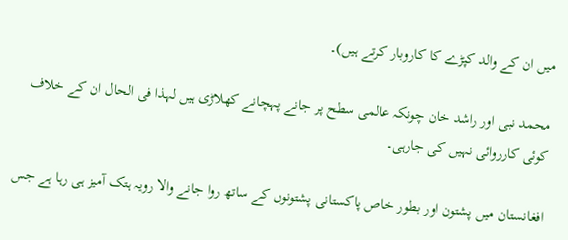میں ان کے والد کپڑے کا کاروبار کرتے ہیں)۔

محمد نبی اور راشد خان چونکہ عالمی سطح پر جانے پہچانے کھلاڑی ہیں لہذا فی الحال ان کے خلاف کوئی کارروائی نہیں کی جارہی۔

افغانستان میں پشتون اور بطور خاص پاکستانی پشتونوں کے ساتھ روا جانے والا رویہ ہتک آمیز ہی رہا ہے جس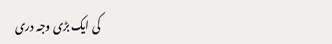کی ایک بڑی وجہ دری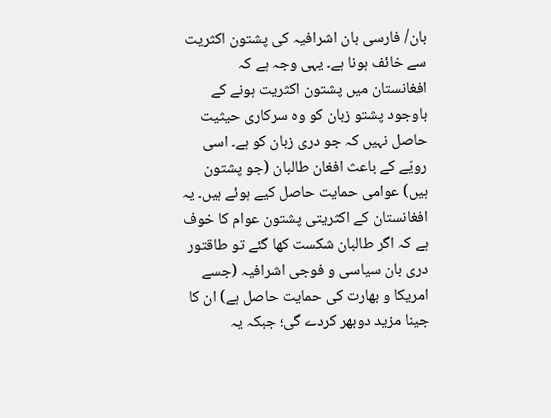بان/ فارسی بان اشرافیہ کی پشتون اکثریت سے خائف ہونا ہے۔ یہی وجہ ہے کہ افغانستان میں پشتون اکثریت ہونے کے باوجود پشتو زبان کو وہ سرکاری حیثیت حاصل نہیں کہ جو دری زبان کو ہے۔ اسی رویّے کے باعث افغان طالبان (جو پشتون ہیں) عوامی حمایت حاصل کیے ہوئے ہیں۔ یہ افغانستان کے اکثریتی پشتون عوام کا خوف ہے کہ اگر طالبان شکست کھا گئے تو طاقتور دری بان سیاسی و فوجی اشرافیہ (جسے امریکا و بھارت کی حمایت حاصل ہے) ان کا جینا مزید دوبھر کردے گی؛ جبکہ یہ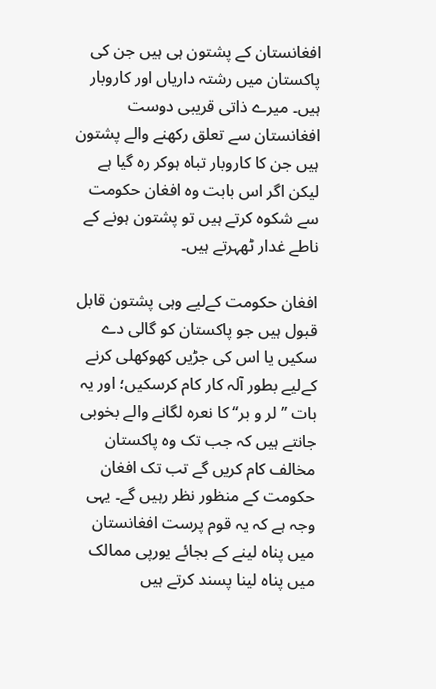افغانستان کے پشتون ہی ہیں جن کی پاکستان میں رشتہ داریاں اور کاروبار ہیں۔ میرے ذاتی قریبی دوست افغانستان سے تعلق رکھنے والے پشتون ہیں جن کا کاروبار تباہ ہوکر رہ گیا ہے لیکن اگر اس بابت وہ افغان حکومت سے شکوہ کرتے ہیں تو پشتون ہونے کے ناطے غدار ٹھہرتے ہیں۔

افغان حکومت کےلیے وہی پشتون قابل قبول ہیں جو پاکستان کو گالی دے سکیں یا اس کی جڑیں کھوکھلی کرنے کےلیے بطور آلہ کار کام کرسکیں؛ اور یہ بات ’’لر و بر‘‘ کا نعرہ لگانے والے بخوبی جانتے ہیں کہ جب تک وہ پاکستان مخالف کام کریں گے تب تک افغان حکومت کے منظور نظر رہیں گے۔ یہی وجہ ہے کہ یہ قوم پرست افغانستان میں پناہ لینے کے بجائے یورپی ممالک میں پناہ لینا پسند کرتے ہیں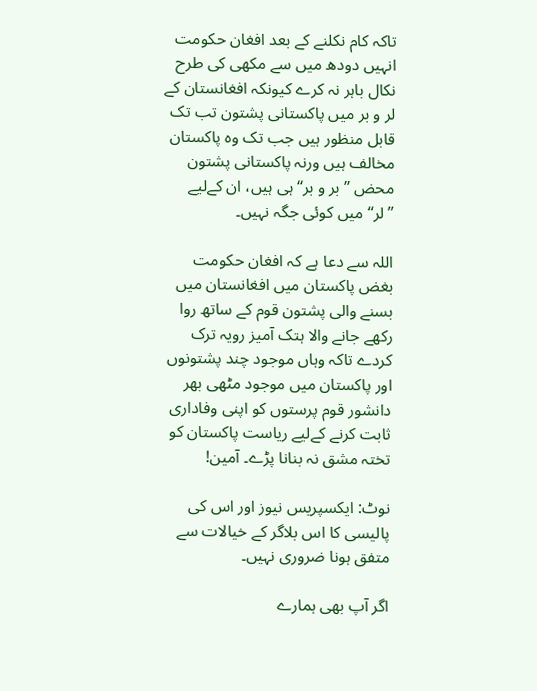تاکہ کام نکلنے کے بعد افغان حکومت انہیں دودھ میں سے مکھی کی طرح نکال باہر نہ کرے کیونکہ افغانستان کے لر و بر میں پاکستانی پشتون تب تک قابل منظور ہیں جب تک وہ پاکستان مخالف ہیں ورنہ پاکستانی پشتون محض ’’بر و بر‘‘ ہی ہیں، ان کےلیے ’’لر‘‘ میں کوئی جگہ نہیں۔

اللہ سے دعا ہے کہ افغان حکومت بغض پاکستان میں افغانستان میں بسنے والی پشتون قوم کے ساتھ روا رکھے جانے والا ہتک آمیز رویہ ترک کردے تاکہ وہاں موجود چند پشتونوں اور پاکستان میں موجود مٹھی بھر دانشور قوم پرستوں کو اپنی وفاداری ثابت کرنے کےلیے ریاست پاکستان کو تختہ مشق نہ بنانا پڑے۔ آمین!

نوٹ: ایکسپریس نیوز اور اس کی پالیسی کا اس بلاگر کے خیالات سے متفق ہونا ضروری نہیں۔

اگر آپ بھی ہمارے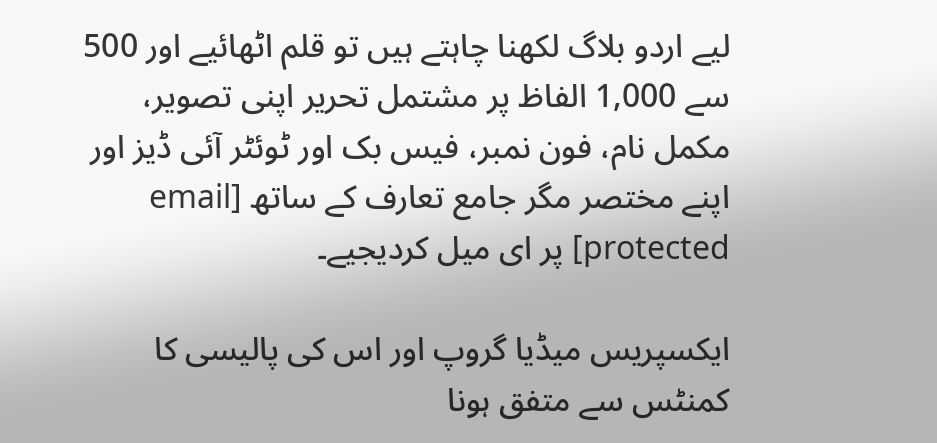لیے اردو بلاگ لکھنا چاہتے ہیں تو قلم اٹھائیے اور 500 سے 1,000 الفاظ پر مشتمل تحریر اپنی تصویر، مکمل نام، فون نمبر، فیس بک اور ٹوئٹر آئی ڈیز اور اپنے مختصر مگر جامع تعارف کے ساتھ [email protected] پر ای میل کردیجیے۔

ایکسپریس میڈیا گروپ اور اس کی پالیسی کا کمنٹس سے متفق ہونا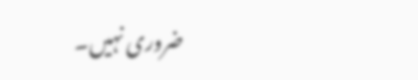ضروری نہیں۔